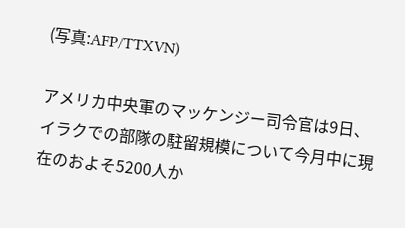(写真:AFP/TTXVN)

アメリカ中央軍のマッケンジー司令官は9日、イラクでの部隊の駐留規模について今月中に現在のおよそ5200人か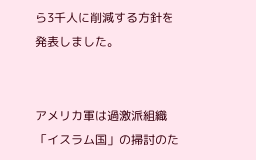ら3千人に削減する方針を発表しました。


アメリカ軍は過激派組織「イスラム国」の掃討のた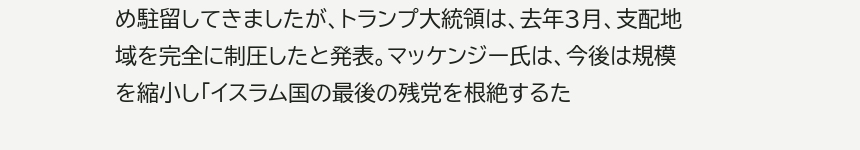め駐留してきましたが、トランプ大統領は、去年3月、支配地域を完全に制圧したと発表。マッケンジー氏は、今後は規模を縮小し「イスラム国の最後の残党を根絶するた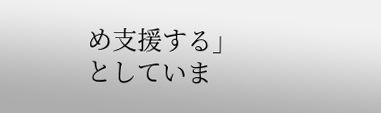め支援する」としていま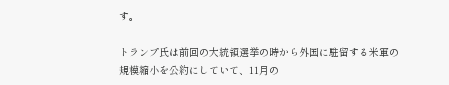す。

トランプ氏は前回の大統領選挙の時から外国に駐留する米軍の規模縮小を公約にしていて、11月の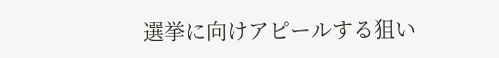選挙に向けアピールする狙い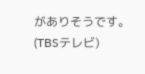がありそうです。(TBSテレビ)